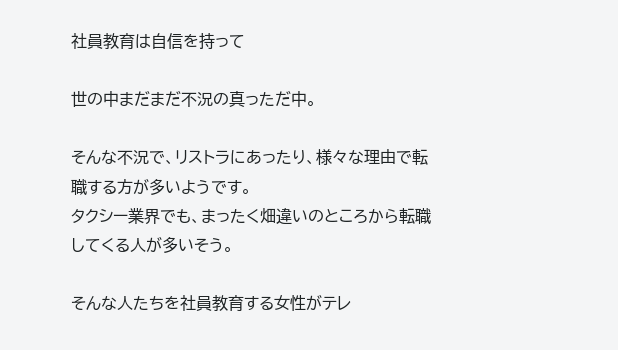社員教育は自信を持って

世の中まだまだ不況の真っただ中。

そんな不況で、リストラにあったり、様々な理由で転職する方が多いようです。
タクシー業界でも、まったく畑違いのところから転職してくる人が多いそう。

そんな人たちを社員教育する女性がテレ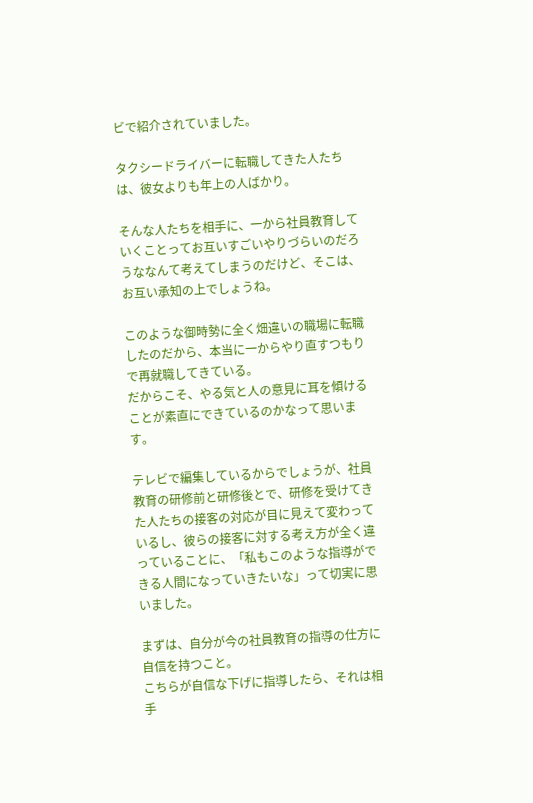ビで紹介されていました。

タクシードライバーに転職してきた人たちは、彼女よりも年上の人ばかり。

そんな人たちを相手に、一から社員教育していくことってお互いすごいやりづらいのだろうななんて考えてしまうのだけど、そこは、お互い承知の上でしょうね。

このような御時勢に全く畑違いの職場に転職したのだから、本当に一からやり直すつもりで再就職してきている。
だからこそ、やる気と人の意見に耳を傾けることが素直にできているのかなって思います。

テレビで編集しているからでしょうが、社員教育の研修前と研修後とで、研修を受けてきた人たちの接客の対応が目に見えて変わっているし、彼らの接客に対する考え方が全く違っていることに、「私もこのような指導ができる人間になっていきたいな」って切実に思いました。

まずは、自分が今の社員教育の指導の仕方に自信を持つこと。
こちらが自信な下げに指導したら、それは相手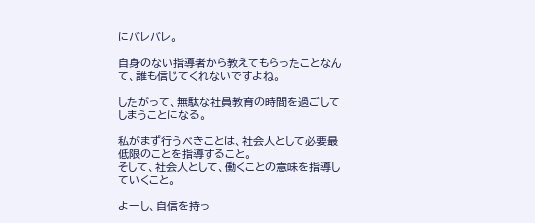にバレバレ。

自身のない指導者から教えてもらったことなんて、誰も信じてくれないですよね。

したがって、無駄な社員教育の時間を過ごしてしまうことになる。

私がまず行うべきことは、社会人として必要最低限のことを指導すること。
そして、社会人として、働くことの意味を指導していくこと。

よーし、自信を持っ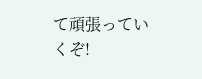て頑張っていくぞ!